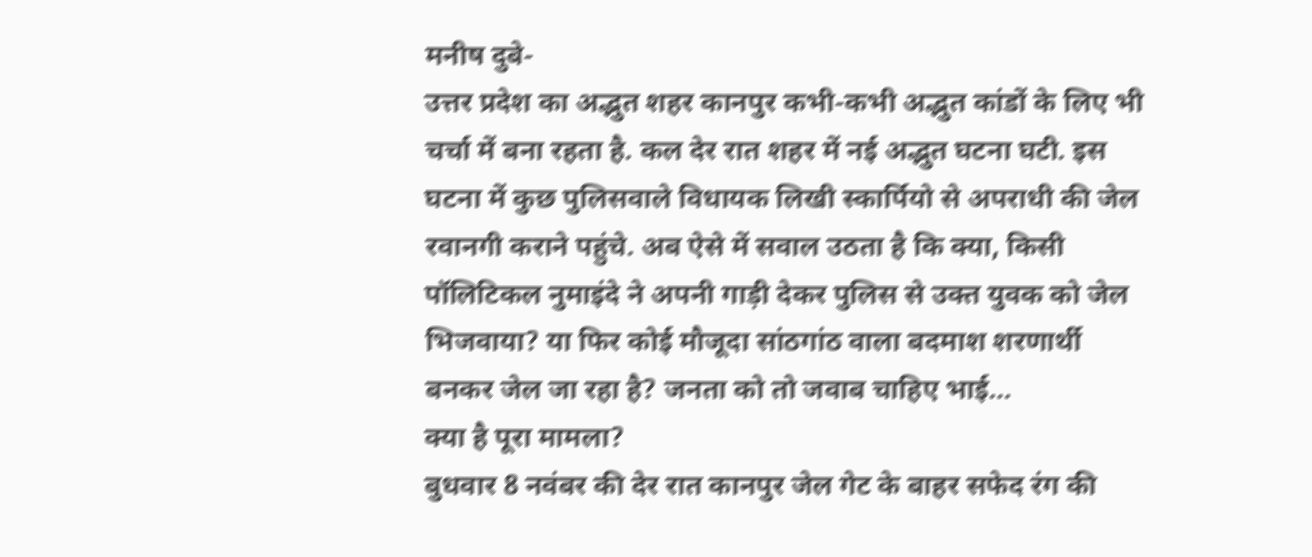मनीष दुबे-
उत्तर प्रदेश का अद्भुत शहर कानपुर कभी-कभी अद्भुत कांडों के लिए भी चर्चा में बना रहता है. कल देर रात शहर में नई अद्भुत घटना घटी. इस घटना में कुछ पुलिसवाले विधायक लिखी स्कार्पियो से अपराधी की जेल रवानगी कराने पहुंचे. अब ऐसे में सवाल उठता है कि क्या, किसी पॉलिटिकल नुमाइंदे ने अपनी गाड़ी देकर पुलिस से उक्त युवक को जेल भिजवाया? या फिर कोई मौजूदा सांठगांठ वाला बदमाश शरणार्थी बनकर जेल जा रहा है? जनता को तो जवाब चाहिए भाई…
क्या है पूरा मामला?
बुधवार 8 नवंबर की देर रात कानपुर जेल गेट के बाहर सफेद रंग की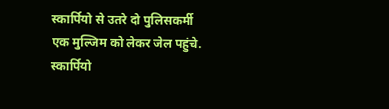स्कार्पियो से उतरे दो पुलिसकर्मी एक मुल्जिम को लेकर जेल पहुंचे. स्कार्पियो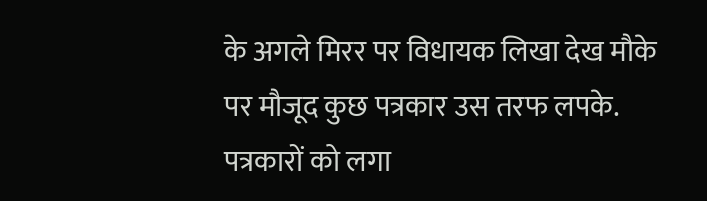के अगले मिरर पर विधायक लिखा देख मौके पर मौजूद कुछ पत्रकार उस तरफ लपके. पत्रकारों को लगा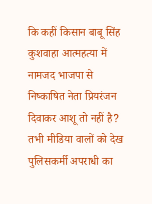कि कहीं किसान बाबू सिंह कुशवाहा आत्महत्या में नामजद भाजपा से निष्काषित नेता प्रियरंजन दिवाकर आशू तो नहीं है? तभी मीडिया वालों को देख पुलिसकर्मी अपराधी का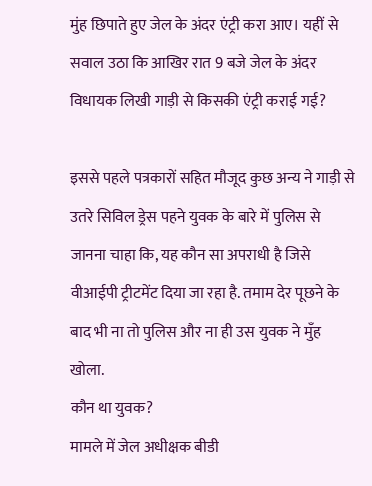मुंह छिपाते हुए जेल के अंदर एंट्री करा आए। यहीं से सवाल उठा कि आखिर रात 9 बजे जेल के अंदर विधायक लिखी गाड़ी से किसकी एंट्री कराई गई?

इससे पहले पत्रकारों सहित मौजूद कुछ अन्य ने गाड़ी से उतरे सिविल ड्रेस पहने युवक के बारे में पुलिस से जानना चाहा कि, यह कौन सा अपराधी है जिसे वीआईपी ट्रीटमेंट दिया जा रहा है. तमाम देर पूछने के बाद भी ना तो पुलिस और ना ही उस युवक ने मुँह खोला.
कौन था युवक?
मामले में जेल अधीक्षक बीडी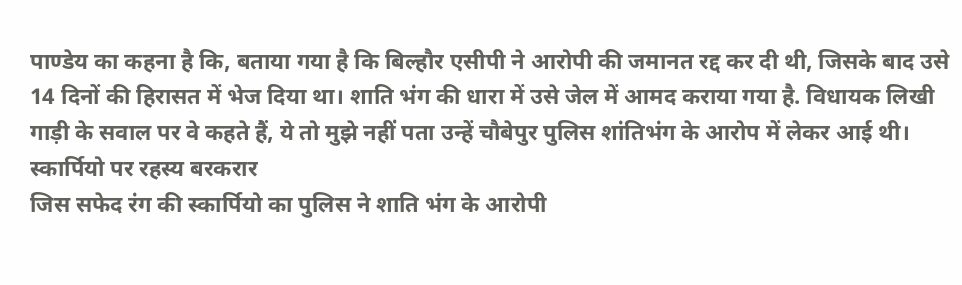पाण्डेय का कहना है कि, बताया गया है कि बिल्हौर एसीपी ने आरोपी की जमानत रद्द कर दी थी, जिसके बाद उसे 14 दिनों की हिरासत में भेज दिया था। शाति भंग की धारा में उसे जेल में आमद कराया गया है. विधायक लिखी गाड़ी के सवाल पर वे कहते हैं, ये तो मुझे नहीं पता उन्हें चौबेपुर पुलिस शांतिभंग के आरोप में लेकर आई थी।
स्कार्पियो पर रहस्य बरकरार
जिस सफेद रंग की स्कार्पियो का पुलिस ने शाति भंग के आरोपी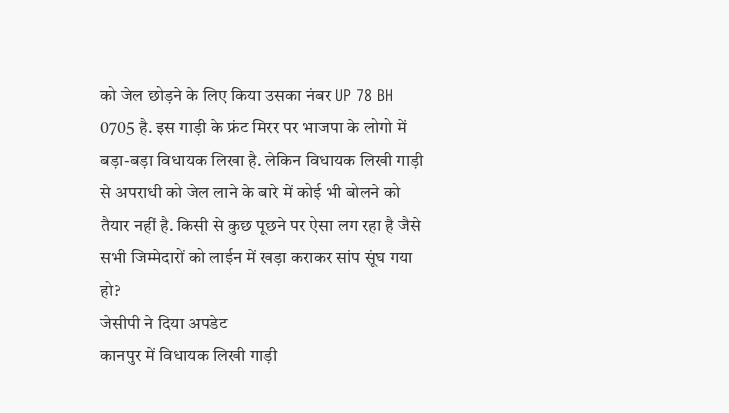को जेल छोड़ने के लिए किया उसका नंबर UP 78 BH 0705 है. इस गाड़ी के फ्रंट मिरर पर भाजपा के लोगो में बड़ा-बड़ा विधायक लिखा है. लेकिन विधायक लिखी गाड़ी से अपराधी को जेल लाने के बारे में कोई भी बोलने को तैयार नहीं है. किसी से कुछ पूछने पर ऐसा लग रहा है जैसे सभी जिम्मेदारों को लाईन में खड़ा कराकर सांप सूंघ गया हो?
जेसीपी ने दिया अपडेट
कानपुर में विधायक लिखी गाड़ी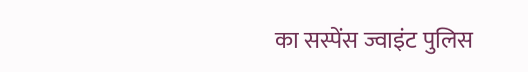का सस्पेंस ज्वाइंट पुलिस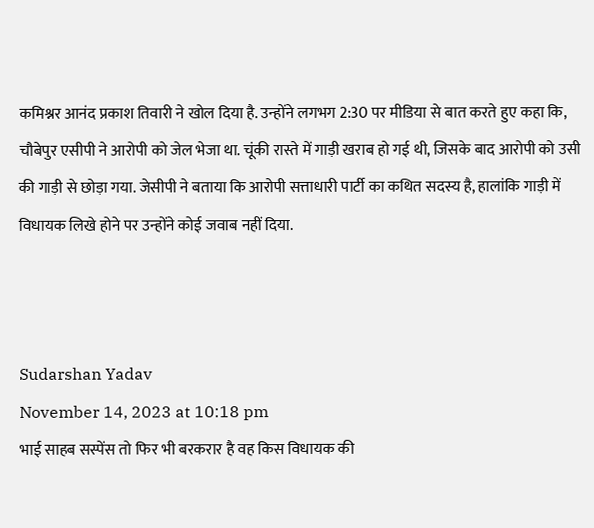कमिश्नर आनंद प्रकाश तिवारी ने खोल दिया है. उन्होंने लगभग 2:30 पर मीडिया से बात करते हुए कहा कि, चौबेपुर एसीपी ने आरोपी को जेल भेजा था. चूंकी रास्ते में गाड़ी खराब हो गई थी, जिसके बाद आरोपी को उसी की गाड़ी से छोड़ा गया. जेसीपी ने बताया कि आरोपी सत्ताधारी पार्टी का कथित सदस्य है, हालांकि गाड़ी में विधायक लिखे होने पर उन्होंने कोई जवाब नहीं दिया.



Sudarshan Yadav
November 14, 2023 at 10:18 pm
भाई साहब सस्पेंस तो फिर भी बरकरार है वह किस विधायक की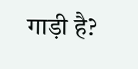गाड़ी है?